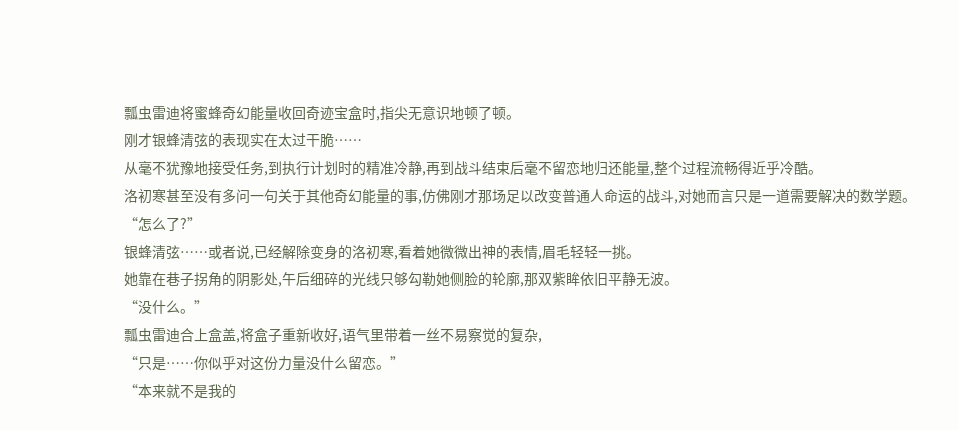瓢虫雷迪将蜜蜂奇幻能量收回奇迹宝盒时,指尖无意识地顿了顿。
刚才银蜂清弦的表现实在太过干脆……
从毫不犹豫地接受任务,到执行计划时的精准冷静,再到战斗结束后毫不留恋地归还能量,整个过程流畅得近乎冷酷。
洛初寒甚至没有多问一句关于其他奇幻能量的事,仿佛刚才那场足以改变普通人命运的战斗,对她而言只是一道需要解决的数学题。
“怎么了?”
银蜂清弦……或者说,已经解除变身的洛初寒,看着她微微出神的表情,眉毛轻轻一挑。
她靠在巷子拐角的阴影处,午后细碎的光线只够勾勒她侧脸的轮廓,那双紫眸依旧平静无波。
“没什么。”
瓢虫雷迪合上盒盖,将盒子重新收好,语气里带着一丝不易察觉的复杂,
“只是……你似乎对这份力量没什么留恋。”
“本来就不是我的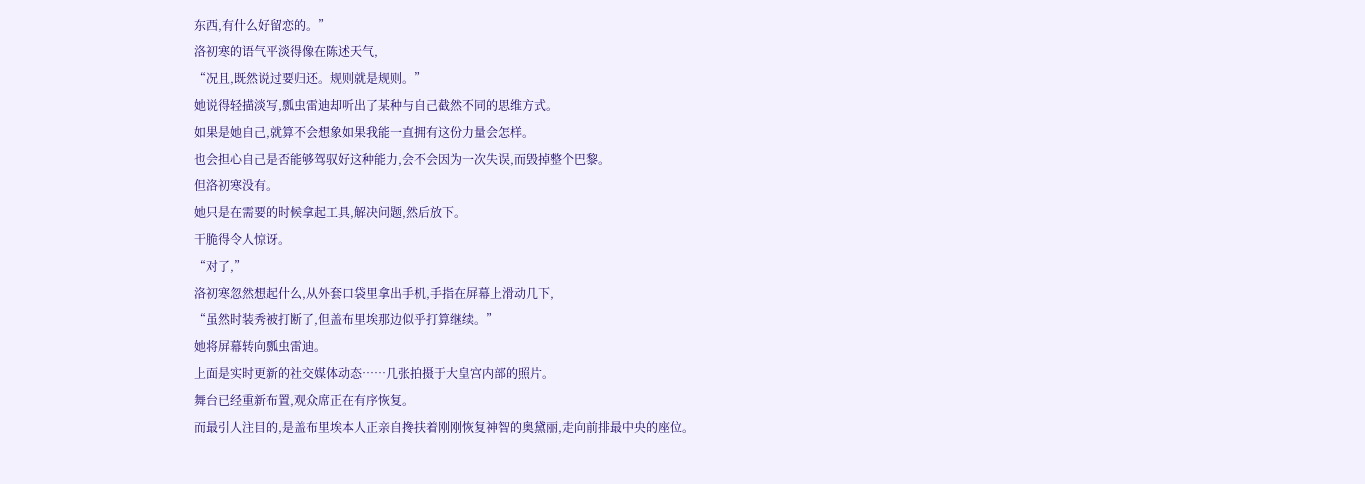东西,有什么好留恋的。”
洛初寒的语气平淡得像在陈述天气,
“况且,既然说过要归还。规则就是规则。”
她说得轻描淡写,瓢虫雷迪却听出了某种与自己截然不同的思维方式。
如果是她自己,就算不会想象如果我能一直拥有这份力量会怎样。
也会担心自己是否能够驾驭好这种能力,会不会因为一次失误,而毁掉整个巴黎。
但洛初寒没有。
她只是在需要的时候拿起工具,解决问题,然后放下。
干脆得令人惊讶。
“对了,”
洛初寒忽然想起什么,从外套口袋里拿出手机,手指在屏幕上滑动几下,
“虽然时装秀被打断了,但盖布里埃那边似乎打算继续。”
她将屏幕转向瓢虫雷迪。
上面是实时更新的社交媒体动态……几张拍摄于大皇宫内部的照片。
舞台已经重新布置,观众席正在有序恢复。
而最引人注目的,是盖布里埃本人正亲自搀扶着刚刚恢复神智的奥黛丽,走向前排最中央的座位。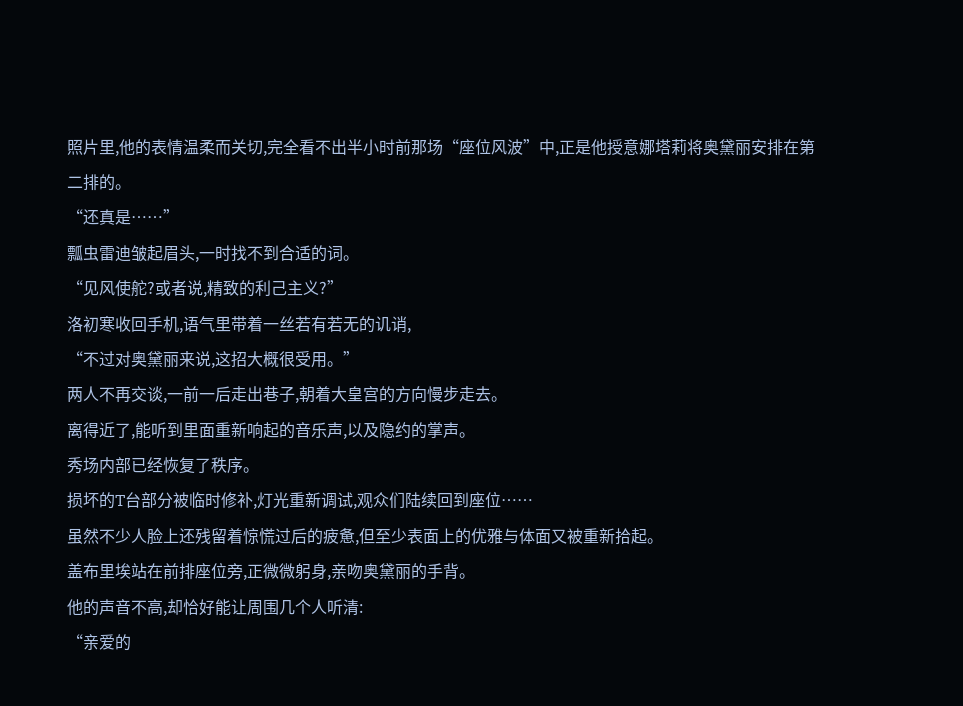照片里,他的表情温柔而关切,完全看不出半小时前那场“座位风波”中,正是他授意娜塔莉将奥黛丽安排在第二排的。
“还真是……”
瓢虫雷迪皱起眉头,一时找不到合适的词。
“见风使舵?或者说,精致的利己主义?”
洛初寒收回手机,语气里带着一丝若有若无的讥诮,
“不过对奥黛丽来说,这招大概很受用。”
两人不再交谈,一前一后走出巷子,朝着大皇宫的方向慢步走去。
离得近了,能听到里面重新响起的音乐声,以及隐约的掌声。
秀场内部已经恢复了秩序。
损坏的T台部分被临时修补,灯光重新调试,观众们陆续回到座位……
虽然不少人脸上还残留着惊慌过后的疲惫,但至少表面上的优雅与体面又被重新拾起。
盖布里埃站在前排座位旁,正微微躬身,亲吻奥黛丽的手背。
他的声音不高,却恰好能让周围几个人听清:
“亲爱的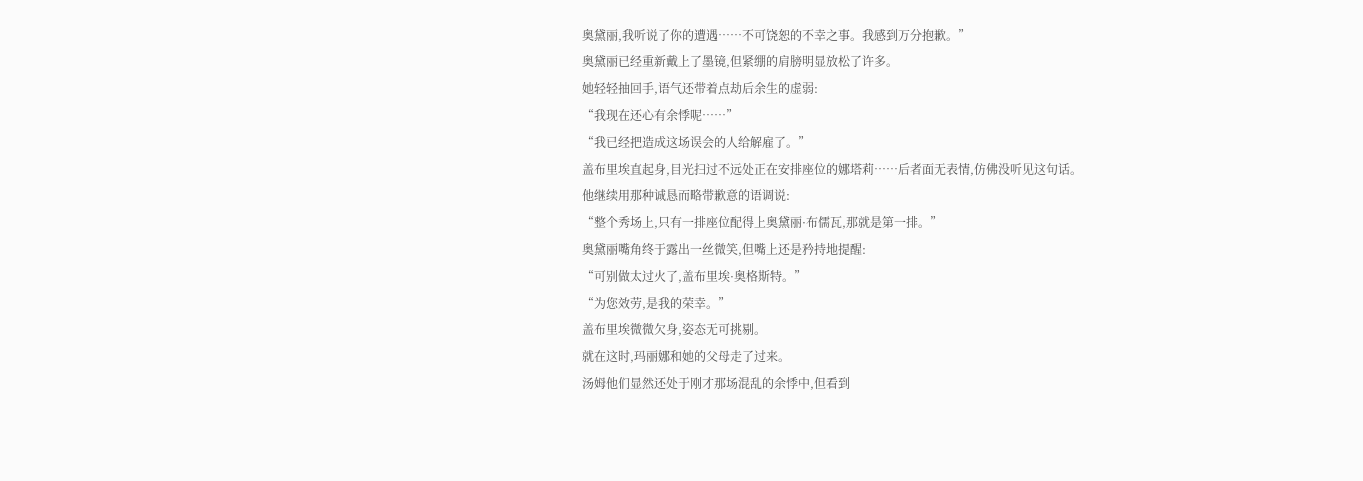奥黛丽,我听说了你的遭遇……不可饶恕的不幸之事。我感到万分抱歉。”
奥黛丽已经重新戴上了墨镜,但紧绷的肩膀明显放松了许多。
她轻轻抽回手,语气还带着点劫后余生的虚弱:
“我现在还心有余悸呢……”
“我已经把造成这场误会的人给解雇了。”
盖布里埃直起身,目光扫过不远处正在安排座位的娜塔莉……后者面无表情,仿佛没听见这句话。
他继续用那种诚恳而略带歉意的语调说:
“整个秀场上,只有一排座位配得上奥黛丽·布儒瓦,那就是第一排。”
奥黛丽嘴角终于露出一丝微笑,但嘴上还是矜持地提醒:
“可别做太过火了,盖布里埃·奥格斯特。”
“为您效劳,是我的荣幸。”
盖布里埃微微欠身,姿态无可挑剔。
就在这时,玛丽娜和她的父母走了过来。
汤姆他们显然还处于刚才那场混乱的余悸中,但看到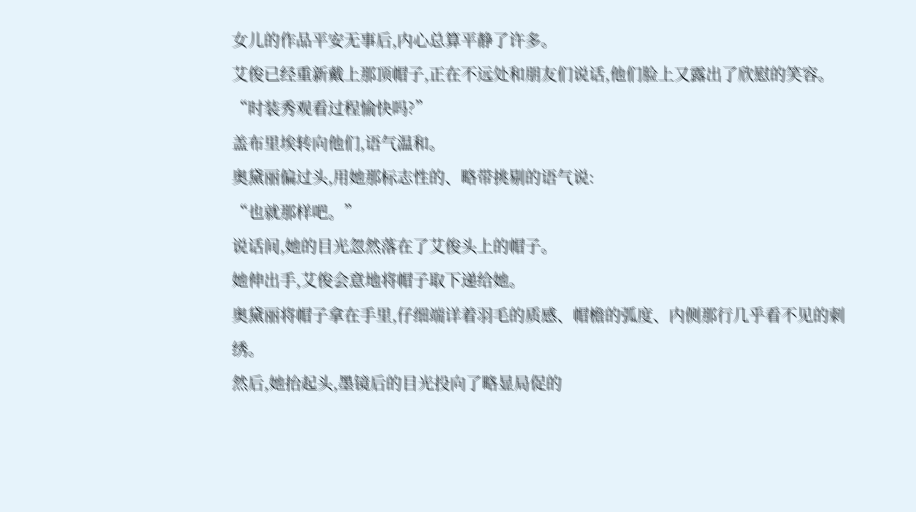女儿的作品平安无事后,内心总算平静了许多。
艾俊已经重新戴上那顶帽子,正在不远处和朋友们说话,他们脸上又露出了欣慰的笑容。
“时装秀观看过程愉快吗?”
盖布里埃转向他们,语气温和。
奥黛丽偏过头,用她那标志性的、略带挑剔的语气说:
“也就那样吧。”
说话间,她的目光忽然落在了艾俊头上的帽子。
她伸出手,艾俊会意地将帽子取下递给她。
奥黛丽将帽子拿在手里,仔细端详着羽毛的质感、帽檐的弧度、内侧那行几乎看不见的刺绣。
然后,她抬起头,墨镜后的目光投向了略显局促的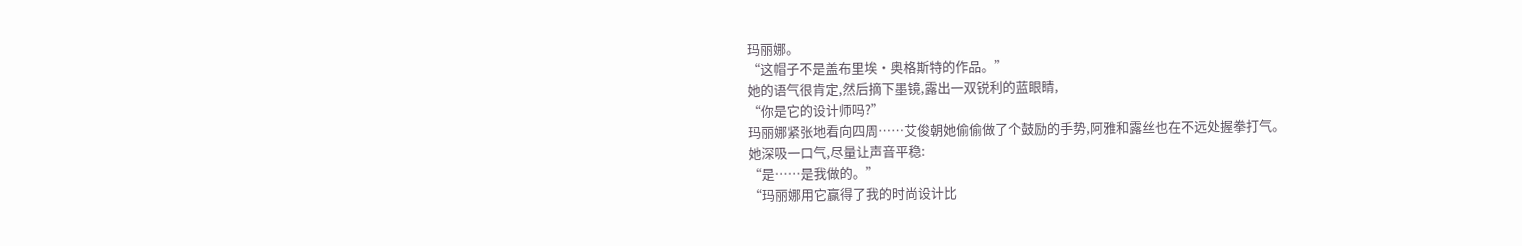玛丽娜。
“这帽子不是盖布里埃·奥格斯特的作品。”
她的语气很肯定,然后摘下墨镜,露出一双锐利的蓝眼睛,
“你是它的设计师吗?”
玛丽娜紧张地看向四周……艾俊朝她偷偷做了个鼓励的手势,阿雅和露丝也在不远处握拳打气。
她深吸一口气,尽量让声音平稳:
“是……是我做的。”
“玛丽娜用它赢得了我的时尚设计比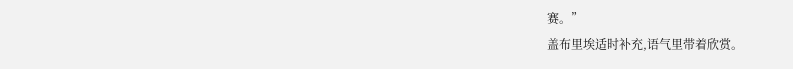赛。”
盖布里埃适时补充,语气里带着欣赏。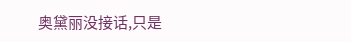奥黛丽没接话,只是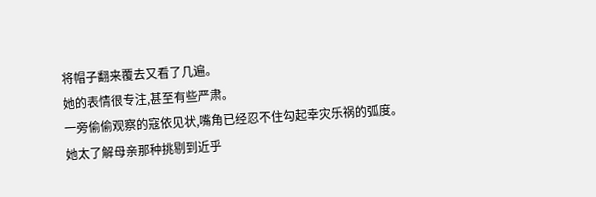将帽子翻来覆去又看了几遍。
她的表情很专注,甚至有些严肃。
一旁偷偷观察的寇依见状,嘴角已经忍不住勾起幸灾乐祸的弧度。
她太了解母亲那种挑剔到近乎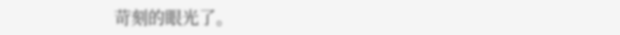苛刻的眼光了。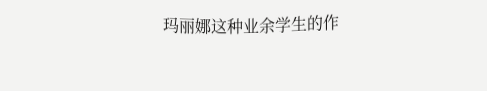玛丽娜这种业余学生的作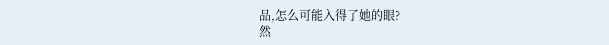品,怎么可能入得了她的眼?
然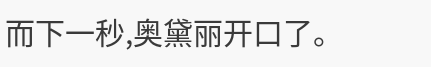而下一秒,奥黛丽开口了。